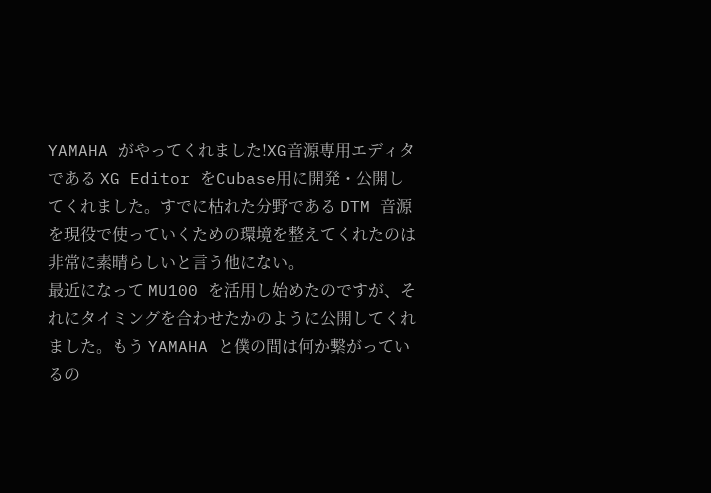YAMAHA がやってくれました!XG音源専用エディタである XG Editor をCubase用に開発・公開してくれました。すでに枯れた分野である DTM 音源を現役で使っていくための環境を整えてくれたのは非常に素晴らしいと言う他にない。
最近になって MU100 を活用し始めたのですが、それにタイミングを合わせたかのように公開してくれました。もう YAMAHA と僕の間は何か繋がっているの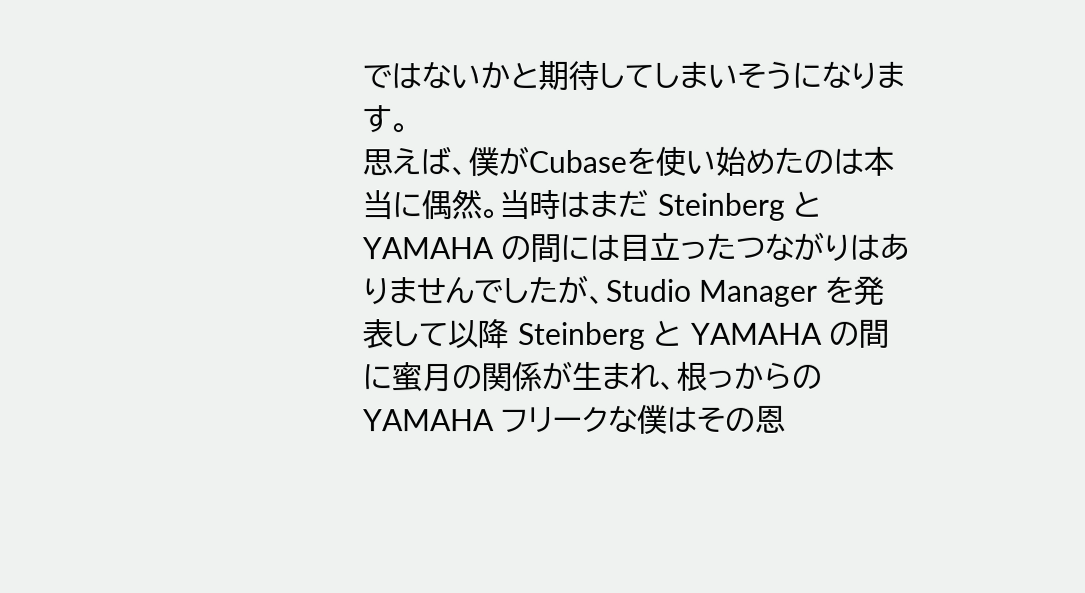ではないかと期待してしまいそうになります。
思えば、僕がCubaseを使い始めたのは本当に偶然。当時はまだ Steinberg と YAMAHA の間には目立ったつながりはありませんでしたが、Studio Manager を発表して以降 Steinberg と YAMAHA の間に蜜月の関係が生まれ、根っからの YAMAHA フリークな僕はその恩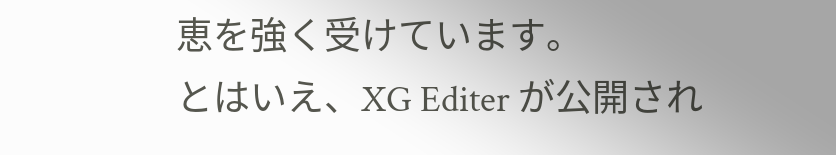恵を強く受けています。
とはいえ、XG Editer が公開され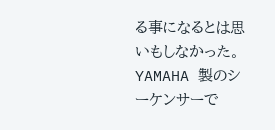る事になるとは思いもしなかった。YAMAHA 製のシーケンサーで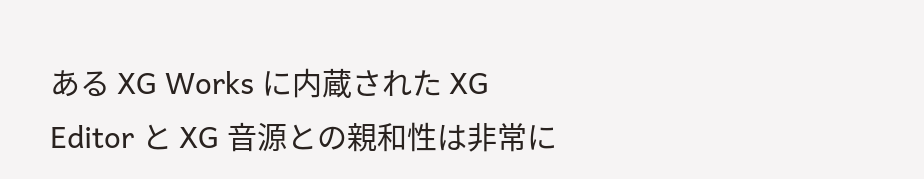ある XG Works に内蔵された XG Editor と XG 音源との親和性は非常に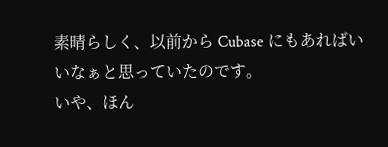素晴らしく、以前から Cubase にもあればいいなぁと思っていたのです。
いや、ほん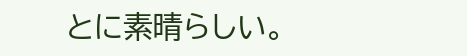とに素晴らしい。